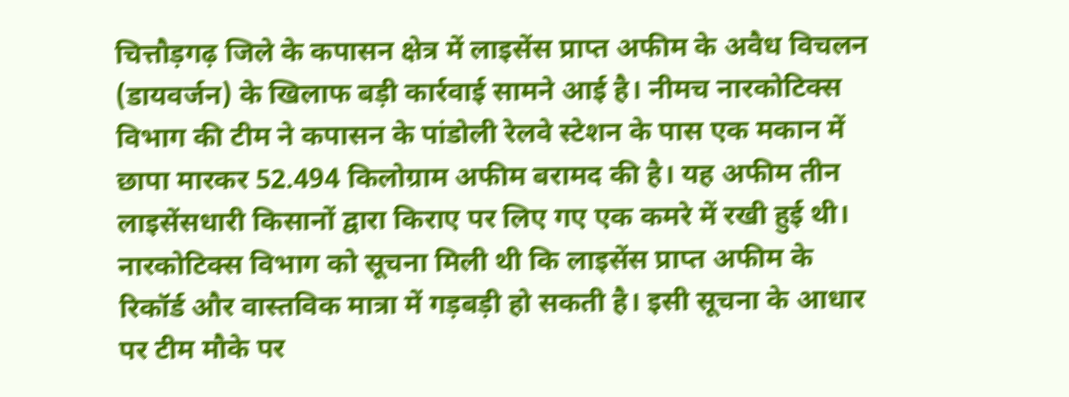चित्तौड़गढ़ जिले के कपासन क्षेत्र में लाइसेंस प्राप्त अफीम के अवैध विचलन (डायवर्जन) के खिलाफ बड़ी कार्रवाई सामने आई है। नीमच नारकोटिक्स विभाग की टीम ने कपासन के पांडोली रेलवे स्टेशन के पास एक मकान में छापा मारकर 52.494 किलोग्राम अफीम बरामद की है। यह अफीम तीन लाइसेंसधारी किसानों द्वारा किराए पर लिए गए एक कमरे में रखी हुई थी। नारकोटिक्स विभाग को सूचना मिली थी कि लाइसेंस प्राप्त अफीम के रिकॉर्ड और वास्तविक मात्रा में गड़बड़ी हो सकती है। इसी सूचना के आधार पर टीम मौके पर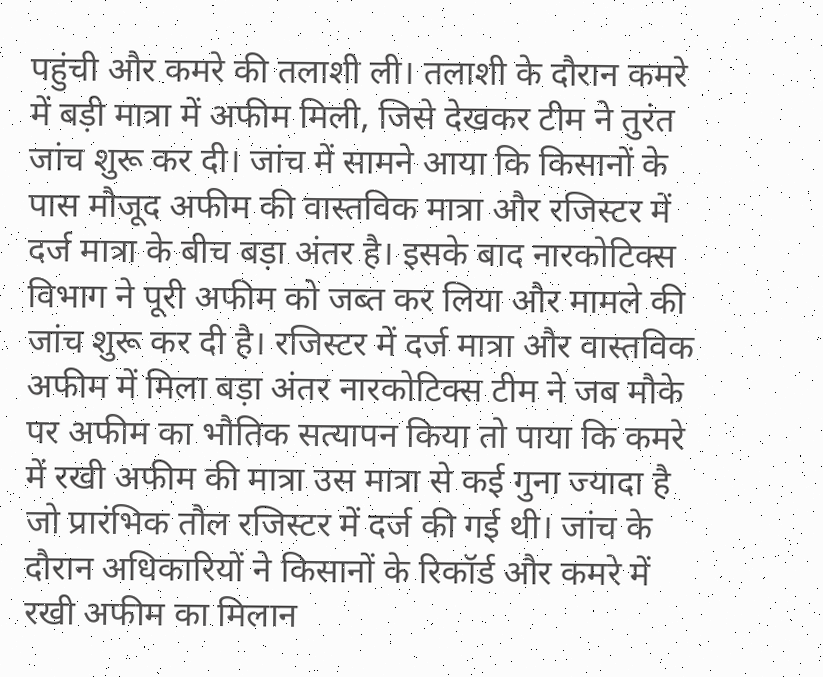पहुंची और कमरे की तलाशी ली। तलाशी के दौरान कमरे में बड़ी मात्रा में अफीम मिली, जिसे देखकर टीम ने तुरंत जांच शुरू कर दी। जांच में सामने आया कि किसानों के पास मौजूद अफीम की वास्तविक मात्रा और रजिस्टर में दर्ज मात्रा के बीच बड़ा अंतर है। इसके बाद नारकोटिक्स विभाग ने पूरी अफीम को जब्त कर लिया और मामले की जांच शुरू कर दी है। रजिस्टर में दर्ज मात्रा और वास्तविक अफीम में मिला बड़ा अंतर नारकोटिक्स टीम ने जब मौके पर अफीम का भौतिक सत्यापन किया तो पाया कि कमरे में रखी अफीम की मात्रा उस मात्रा से कई गुना ज्यादा है जो प्रारंभिक तौल रजिस्टर में दर्ज की गई थी। जांच के दौरान अधिकारियों ने किसानों के रिकॉर्ड और कमरे में रखी अफीम का मिलान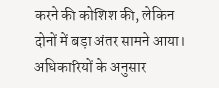करने की कोशिश की, लेकिन दोनों में बड़ा अंतर सामने आया। अधिकारियों के अनुसार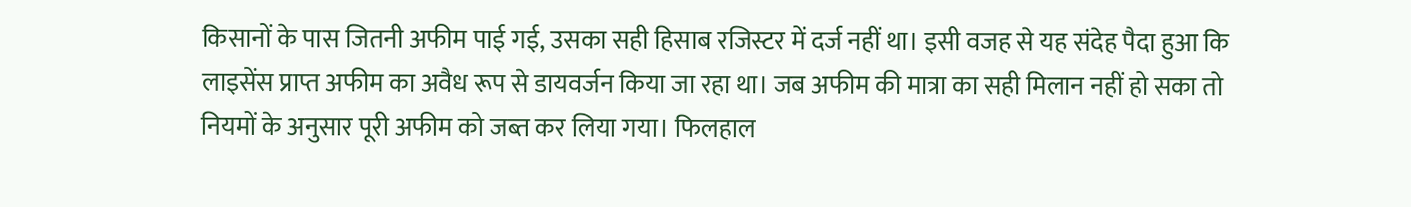किसानों के पास जितनी अफीम पाई गई, उसका सही हिसाब रजिस्टर में दर्ज नहीं था। इसी वजह से यह संदेह पैदा हुआ कि लाइसेंस प्राप्त अफीम का अवैध रूप से डायवर्जन किया जा रहा था। जब अफीम की मात्रा का सही मिलान नहीं हो सका तो नियमों के अनुसार पूरी अफीम को जब्त कर लिया गया। फिलहाल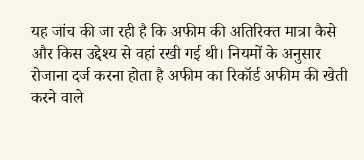यह जांच की जा रही है कि अफीम की अतिरिक्त मात्रा कैसे और किस उद्देश्य से वहां रखी गई थी। नियमों के अनुसार रोजाना दर्ज करना होता है अफीम का रिकॉर्ड अफीम की खेती करने वाले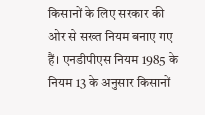किसानों के लिए सरकार की ओर से सख्त नियम बनाए गए हैं। एनडीपीएस नियम 1985 के नियम 13 के अनुसार किसानों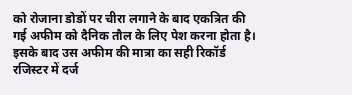को रोजाना डोडों पर चीरा लगाने के बाद एकत्रित की गई अफीम को दैनिक तौल के लिए पेश करना होता है। इसके बाद उस अफीम की मात्रा का सही रिकॉर्ड रजिस्टर में दर्ज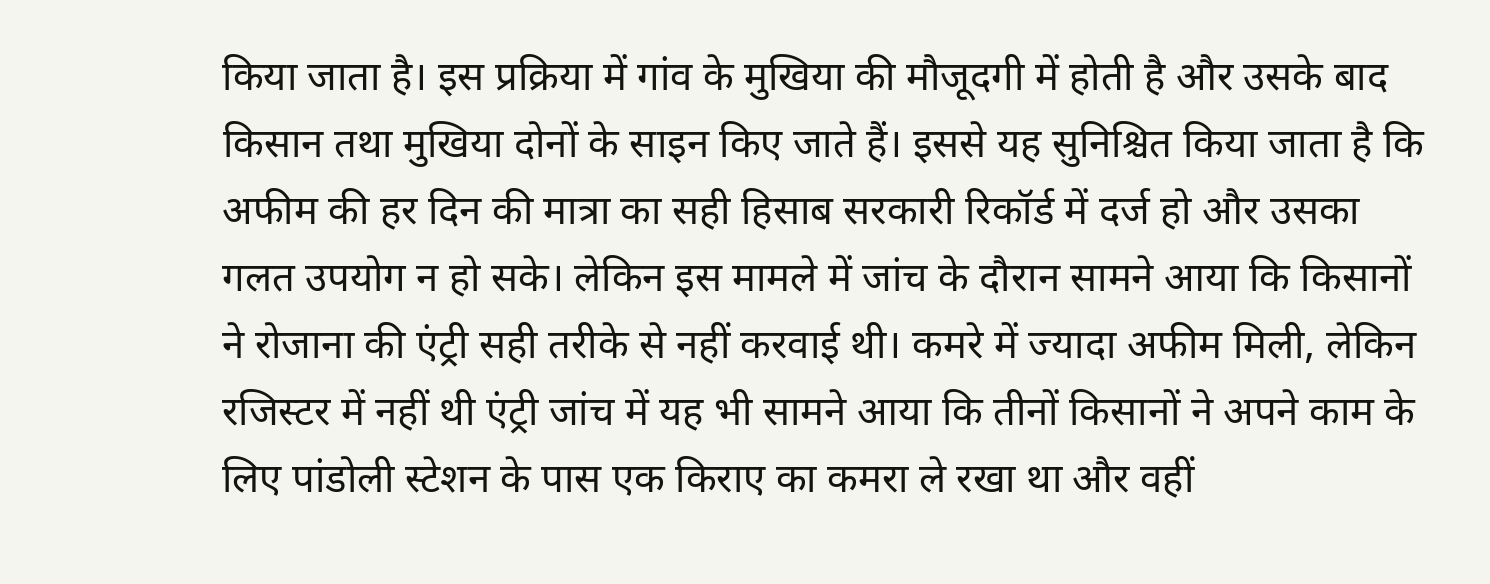किया जाता है। इस प्रक्रिया में गांव के मुखिया की मौजूदगी में होती है और उसके बाद किसान तथा मुखिया दोनों के साइन किए जाते हैं। इससे यह सुनिश्चित किया जाता है कि अफीम की हर दिन की मात्रा का सही हिसाब सरकारी रिकॉर्ड में दर्ज हो और उसका गलत उपयोग न हो सके। लेकिन इस मामले में जांच के दौरान सामने आया कि किसानों ने रोजाना की एंट्री सही तरीके से नहीं करवाई थी। कमरे में ज्यादा अफीम मिली, लेकिन रजिस्टर में नहीं थी एंट्री जांच में यह भी सामने आया कि तीनों किसानों ने अपने काम के लिए पांडोली स्टेशन के पास एक किराए का कमरा ले रखा था और वहीं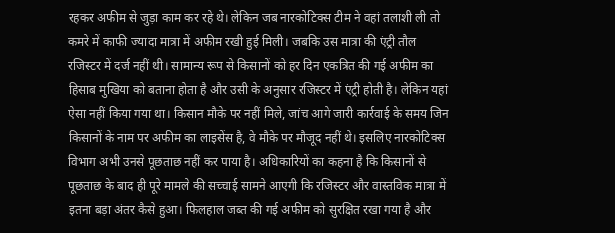रहकर अफीम से जुड़ा काम कर रहे थे। लेकिन जब नारकोटिक्स टीम ने वहां तलाशी ली तो कमरे में काफी ज्यादा मात्रा में अफीम रखी हुई मिली। जबकि उस मात्रा की एंट्री तौल रजिस्टर में दर्ज नहीं थी। सामान्य रूप से किसानों को हर दिन एकत्रित की गई अफीम का हिसाब मुखिया को बताना होता है और उसी के अनुसार रजिस्टर में एंट्री होती है। लेकिन यहां ऐसा नहीं किया गया था। किसान मौके पर नहीं मिले, जांच आगे जारी कार्रवाई के समय जिन किसानों के नाम पर अफीम का लाइसेंस है, वे मौके पर मौजूद नहीं थे। इसलिए नारकोटिक्स विभाग अभी उनसे पूछताछ नहीं कर पाया है। अधिकारियों का कहना है कि किसानों से पूछताछ के बाद ही पूरे मामले की सच्चाई सामने आएगी कि रजिस्टर और वास्तविक मात्रा में इतना बड़ा अंतर कैसे हुआ। फिलहाल जब्त की गई अफीम को सुरक्षित रखा गया है और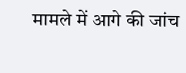मामले में आगे की जांच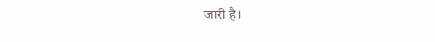जारी है।